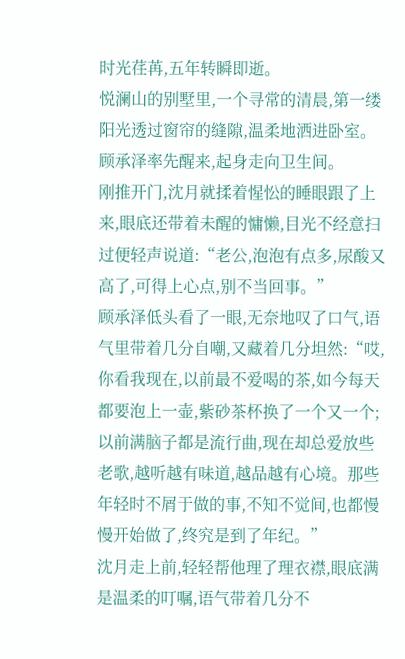时光荏苒,五年转瞬即逝。
悦澜山的别墅里,一个寻常的清晨,第一缕阳光透过窗帘的缝隙,温柔地洒进卧室。
顾承泽率先醒来,起身走向卫生间。
刚推开门,沈月就揉着惺忪的睡眼跟了上来,眼底还带着未醒的慵懒,目光不经意扫过便轻声说道:“老公,泡泡有点多,尿酸又高了,可得上心点,别不当回事。”
顾承泽低头看了一眼,无奈地叹了口气,语气里带着几分自嘲,又藏着几分坦然:“哎,你看我现在,以前最不爱喝的茶,如今每天都要泡上一壶,紫砂茶杯换了一个又一个;以前满脑子都是流行曲,现在却总爱放些老歌,越听越有味道,越品越有心境。那些年轻时不屑于做的事,不知不觉间,也都慢慢开始做了,终究是到了年纪。”
沈月走上前,轻轻帮他理了理衣襟,眼底满是温柔的叮嘱,语气带着几分不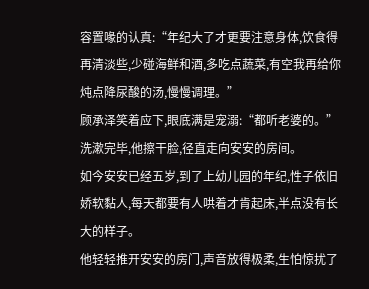容置喙的认真:“年纪大了才更要注意身体,饮食得再清淡些,少碰海鲜和酒,多吃点蔬菜,有空我再给你炖点降尿酸的汤,慢慢调理。”
顾承泽笑着应下,眼底满是宠溺:“都听老婆的。”
洗漱完毕,他擦干脸,径直走向安安的房间。
如今安安已经五岁,到了上幼儿园的年纪,性子依旧娇软黏人,每天都要有人哄着才肯起床,半点没有长大的样子。
他轻轻推开安安的房门,声音放得极柔,生怕惊扰了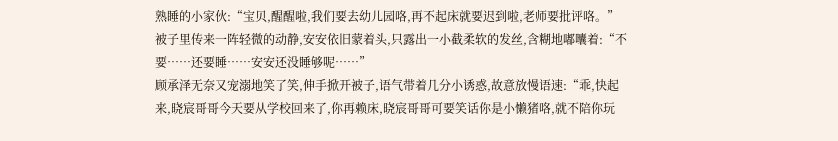熟睡的小家伙:“宝贝,醒醒啦,我们要去幼儿园咯,再不起床就要迟到啦,老师要批评咯。”
被子里传来一阵轻微的动静,安安依旧蒙着头,只露出一小截柔软的发丝,含糊地嘟囔着:“不要……还要睡……安安还没睡够呢……”
顾承泽无奈又宠溺地笑了笑,伸手掀开被子,语气带着几分小诱惑,故意放慢语速:“乖,快起来,晓宸哥哥今天要从学校回来了,你再赖床,晓宸哥哥可要笑话你是小懒猪咯,就不陪你玩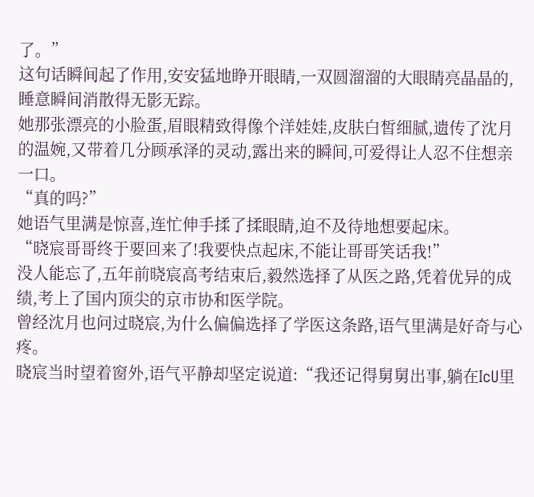了。”
这句话瞬间起了作用,安安猛地睁开眼睛,一双圆溜溜的大眼睛亮晶晶的,睡意瞬间消散得无影无踪。
她那张漂亮的小脸蛋,眉眼精致得像个洋娃娃,皮肤白皙细腻,遗传了沈月的温婉,又带着几分顾承泽的灵动,露出来的瞬间,可爱得让人忍不住想亲一口。
“真的吗?”
她语气里满是惊喜,连忙伸手揉了揉眼睛,迫不及待地想要起床。
“晓宸哥哥终于要回来了!我要快点起床,不能让哥哥笑话我!”
没人能忘了,五年前晓宸高考结束后,毅然选择了从医之路,凭着优异的成绩,考上了国内顶尖的京市协和医学院。
曾经沈月也问过晓宸,为什么偏偏选择了学医这条路,语气里满是好奇与心疼。
晓宸当时望着窗外,语气平静却坚定说道:“我还记得舅舅出事,躺在IcU里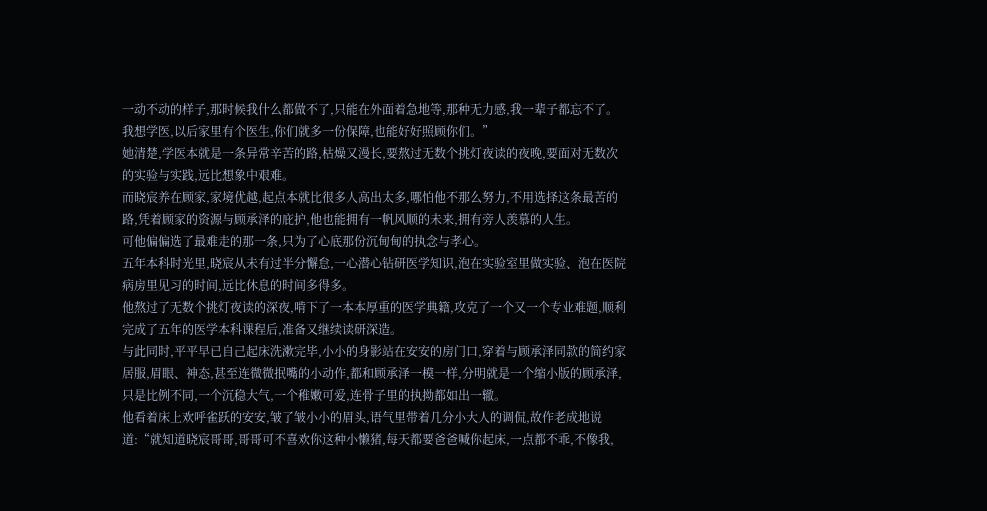一动不动的样子,那时候我什么都做不了,只能在外面着急地等,那种无力感,我一辈子都忘不了。我想学医,以后家里有个医生,你们就多一份保障,也能好好照顾你们。”
她清楚,学医本就是一条异常辛苦的路,枯燥又漫长,要熬过无数个挑灯夜读的夜晚,要面对无数次的实验与实践,远比想象中艰难。
而晓宸养在顾家,家境优越,起点本就比很多人高出太多,哪怕他不那么努力,不用选择这条最苦的路,凭着顾家的资源与顾承泽的庇护,他也能拥有一帆风顺的未来,拥有旁人羡慕的人生。
可他偏偏选了最难走的那一条,只为了心底那份沉甸甸的执念与孝心。
五年本科时光里,晓宸从未有过半分懈怠,一心潜心钻研医学知识,泡在实验室里做实验、泡在医院病房里见习的时间,远比休息的时间多得多。
他熬过了无数个挑灯夜读的深夜,啃下了一本本厚重的医学典籍,攻克了一个又一个专业难题,顺利完成了五年的医学本科课程后,准备又继续读研深造。
与此同时,平平早已自己起床洗漱完毕,小小的身影站在安安的房门口,穿着与顾承泽同款的简约家居服,眉眼、神态,甚至连微微抿嘴的小动作,都和顾承泽一模一样,分明就是一个缩小版的顾承泽,只是比例不同,一个沉稳大气,一个稚嫩可爱,连骨子里的执拗都如出一辙。
他看着床上欢呼雀跃的安安,皱了皱小小的眉头,语气里带着几分小大人的调侃,故作老成地说道:“就知道晓宸哥哥,哥哥可不喜欢你这种小懒猪,每天都要爸爸喊你起床,一点都不乖,不像我,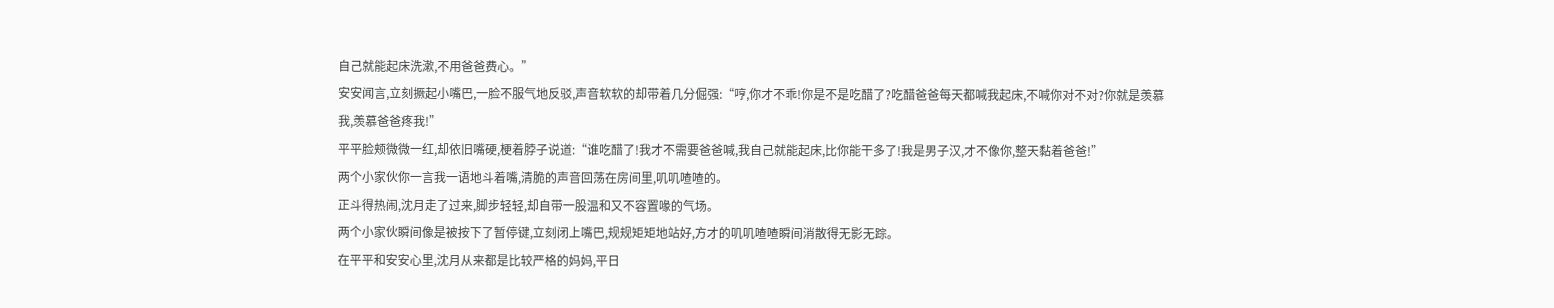自己就能起床洗漱,不用爸爸费心。”
安安闻言,立刻撅起小嘴巴,一脸不服气地反驳,声音软软的却带着几分倔强:“哼,你才不乖!你是不是吃醋了?吃醋爸爸每天都喊我起床,不喊你对不对?你就是羡慕我,羡慕爸爸疼我!”
平平脸颊微微一红,却依旧嘴硬,梗着脖子说道:“谁吃醋了!我才不需要爸爸喊,我自己就能起床,比你能干多了!我是男子汉,才不像你,整天黏着爸爸!”
两个小家伙你一言我一语地斗着嘴,清脆的声音回荡在房间里,叽叽喳喳的。
正斗得热闹,沈月走了过来,脚步轻轻,却自带一股温和又不容置喙的气场。
两个小家伙瞬间像是被按下了暂停键,立刻闭上嘴巴,规规矩矩地站好,方才的叽叽喳喳瞬间消散得无影无踪。
在平平和安安心里,沈月从来都是比较严格的妈妈,平日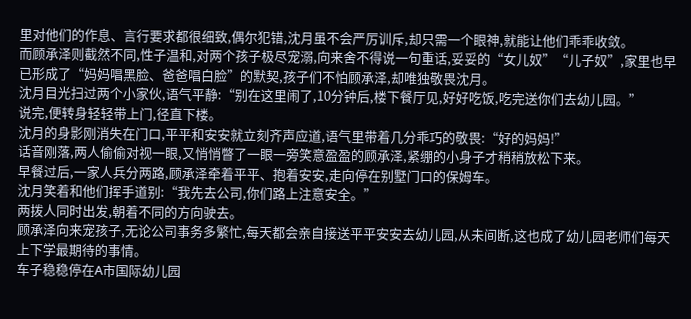里对他们的作息、言行要求都很细致,偶尔犯错,沈月虽不会严厉训斥,却只需一个眼神,就能让他们乖乖收敛。
而顾承泽则截然不同,性子温和,对两个孩子极尽宠溺,向来舍不得说一句重话,妥妥的“女儿奴”“儿子奴”,家里也早已形成了“妈妈唱黑脸、爸爸唱白脸”的默契,孩子们不怕顾承泽,却唯独敬畏沈月。
沈月目光扫过两个小家伙,语气平静:“别在这里闹了,10分钟后,楼下餐厅见,好好吃饭,吃完送你们去幼儿园。”
说完,便转身轻轻带上门,径直下楼。
沈月的身影刚消失在门口,平平和安安就立刻齐声应道,语气里带着几分乖巧的敬畏:“好的妈妈!”
话音刚落,两人偷偷对视一眼,又悄悄瞥了一眼一旁笑意盈盈的顾承泽,紧绷的小身子才稍稍放松下来。
早餐过后,一家人兵分两路,顾承泽牵着平平、抱着安安,走向停在别墅门口的保姆车。
沈月笑着和他们挥手道别:“我先去公司,你们路上注意安全。”
两拨人同时出发,朝着不同的方向驶去。
顾承泽向来宠孩子,无论公司事务多繁忙,每天都会亲自接送平平安安去幼儿园,从未间断,这也成了幼儿园老师们每天上下学最期待的事情。
车子稳稳停在A市国际幼儿园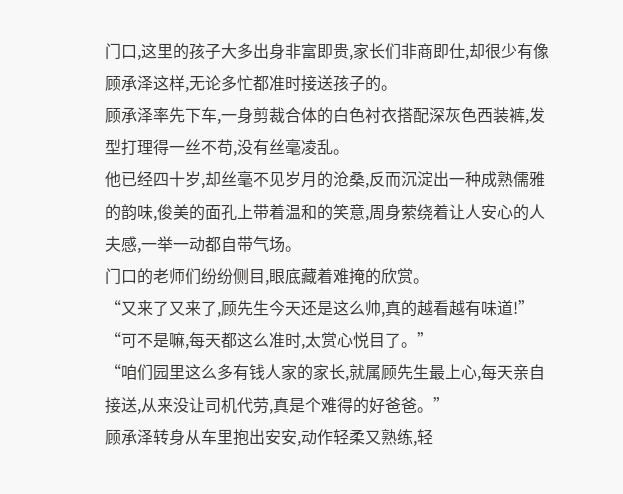门口,这里的孩子大多出身非富即贵,家长们非商即仕,却很少有像顾承泽这样,无论多忙都准时接送孩子的。
顾承泽率先下车,一身剪裁合体的白色衬衣搭配深灰色西装裤,发型打理得一丝不苟,没有丝毫凌乱。
他已经四十岁,却丝毫不见岁月的沧桑,反而沉淀出一种成熟儒雅的韵味,俊美的面孔上带着温和的笑意,周身萦绕着让人安心的人夫感,一举一动都自带气场。
门口的老师们纷纷侧目,眼底藏着难掩的欣赏。
“又来了又来了,顾先生今天还是这么帅,真的越看越有味道!”
“可不是嘛,每天都这么准时,太赏心悦目了。”
“咱们园里这么多有钱人家的家长,就属顾先生最上心,每天亲自接送,从来没让司机代劳,真是个难得的好爸爸。”
顾承泽转身从车里抱出安安,动作轻柔又熟练,轻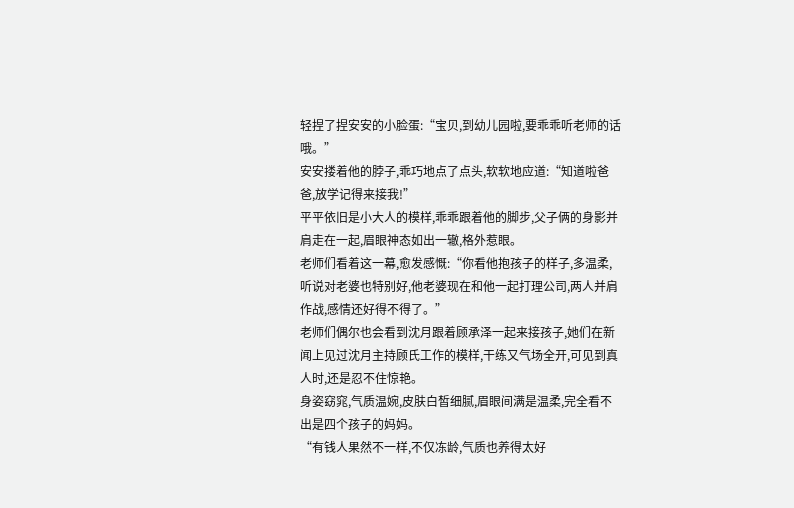轻捏了捏安安的小脸蛋:“宝贝,到幼儿园啦,要乖乖听老师的话哦。”
安安搂着他的脖子,乖巧地点了点头,软软地应道:“知道啦爸爸,放学记得来接我!”
平平依旧是小大人的模样,乖乖跟着他的脚步,父子俩的身影并肩走在一起,眉眼神态如出一辙,格外惹眼。
老师们看着这一幕,愈发感慨:“你看他抱孩子的样子,多温柔,听说对老婆也特别好,他老婆现在和他一起打理公司,两人并肩作战,感情还好得不得了。”
老师们偶尔也会看到沈月跟着顾承泽一起来接孩子,她们在新闻上见过沈月主持顾氏工作的模样,干练又气场全开,可见到真人时,还是忍不住惊艳。
身姿窈窕,气质温婉,皮肤白皙细腻,眉眼间满是温柔,完全看不出是四个孩子的妈妈。
“有钱人果然不一样,不仅冻龄,气质也养得太好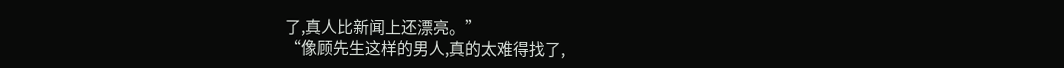了,真人比新闻上还漂亮。”
“像顾先生这样的男人,真的太难得找了,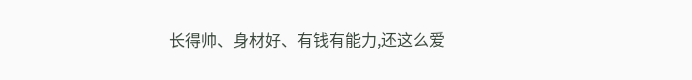长得帅、身材好、有钱有能力,还这么爱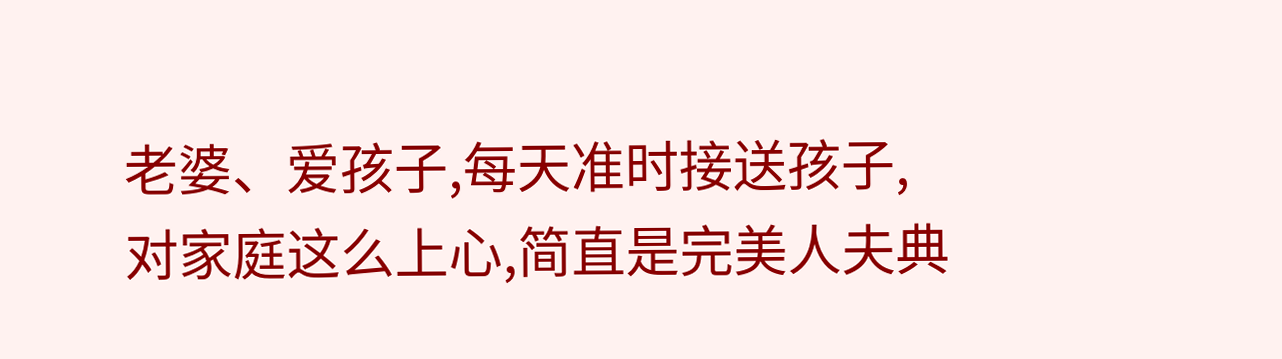老婆、爱孩子,每天准时接送孩子,对家庭这么上心,简直是完美人夫典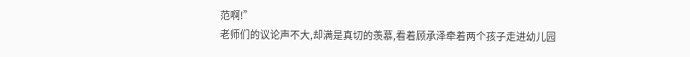范啊!”
老师们的议论声不大,却满是真切的羡慕,看着顾承泽牵着两个孩子走进幼儿园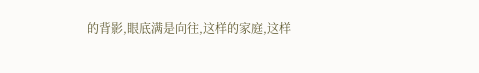的背影,眼底满是向往,这样的家庭,这样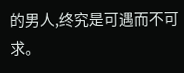的男人,终究是可遇而不可求。